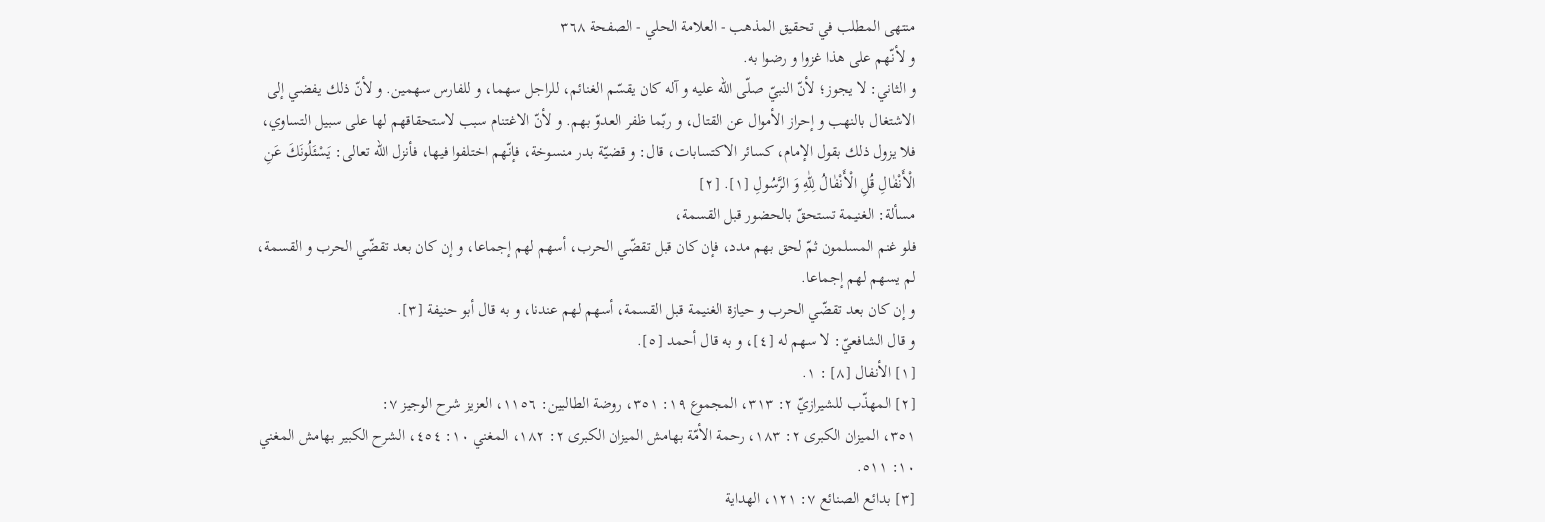منتهى المطلب في تحقيق المذهب - العلامة الحلي - الصفحة ٣٦٨
و لأنّهم على هذا غزوا و رضوا به.
و الثاني: لا يجوز؛ لأنّ النبيّ صلّى اللّه عليه و آله كان يقسّم الغنائم، للراجل سهما، و للفارس سهمين. و لأنّ ذلك يفضي إلى الاشتغال بالنهب و إحراز الأموال عن القتال، و ربّما ظفر العدوّ بهم. و لأنّ الاغتنام سبب لاستحقاقهم لها على سبيل التساوي، فلا يزول ذلك بقول الإمام، كسائر الاكتسابات، قال: و قضيّة بدر منسوخة، فإنّهم اختلفوا فيها، فأنزل اللّه تعالى: يَسْئَلُونَكَ عَنِ الْأَنْفٰالِ قُلِ الْأَنْفٰالُ لِلّٰهِ وَ الرَّسُولِ [١]. [٢]
مسألة: الغنيمة تستحقّ بالحضور قبل القسمة،
فلو غنم المسلمون ثمّ لحق بهم مدد، فإن كان قبل تقضّي الحرب، أسهم لهم إجماعا، و إن كان بعد تقضّي الحرب و القسمة، لم يسهم لهم إجماعا.
و إن كان بعد تقضّي الحرب و حيازة الغنيمة قبل القسمة، أسهم لهم عندنا، و به قال أبو حنيفة [٣].
و قال الشافعيّ: لا سهم له [٤]، و به قال أحمد [٥].
[١] الأنفال [٨] : ١.
[٢] المهذّب للشيرازيّ ٢: ٣١٣، المجموع ١٩: ٣٥١، روضة الطالبين: ١١٥٦، العزيز شرح الوجيز ٧:
٣٥١، الميزان الكبرى ٢: ١٨٣، رحمة الأمّة بهامش الميزان الكبرى ٢: ١٨٢، المغني ١٠: ٤٥٤، الشرح الكبير بهامش المغني ١٠: ٥١١.
[٣] بدائع الصنائع ٧: ١٢١، الهداية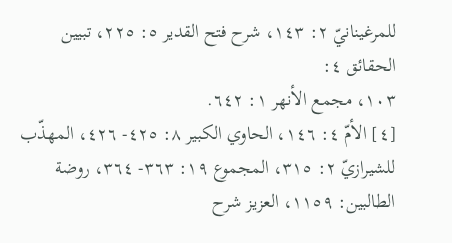للمرغينانيّ ٢: ١٤٣، شرح فتح القدير ٥: ٢٢٥، تبيين الحقائق ٤:
١٠٣، مجمع الأنهر ١: ٦٤٢.
[٤] الأمّ ٤: ١٤٦، الحاوي الكبير ٨: ٤٢٥- ٤٢٦، المهذّب للشيرازيّ ٢: ٣١٥، المجموع ١٩: ٣٦٣- ٣٦٤، روضة الطالبين: ١١٥٩، العزيز شرح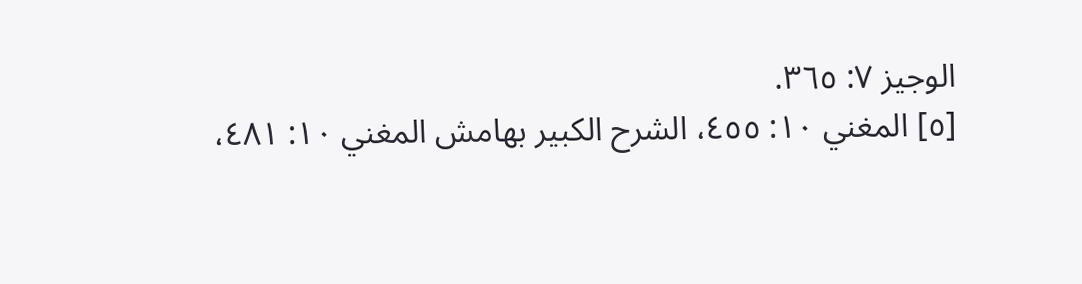الوجيز ٧: ٣٦٥.
[٥] المغني ١٠: ٤٥٥، الشرح الكبير بهامش المغني ١٠: ٤٨١،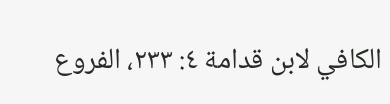الكافي لابن قدامة ٤: ٢٣٣، الفروع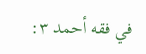في فقه أحمد ٣: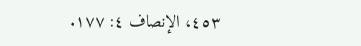٤٥٣، الإنصاف ٤: ١٧٧.